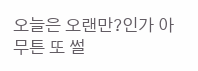오늘은 오랜만?인가 아무튼 또 썰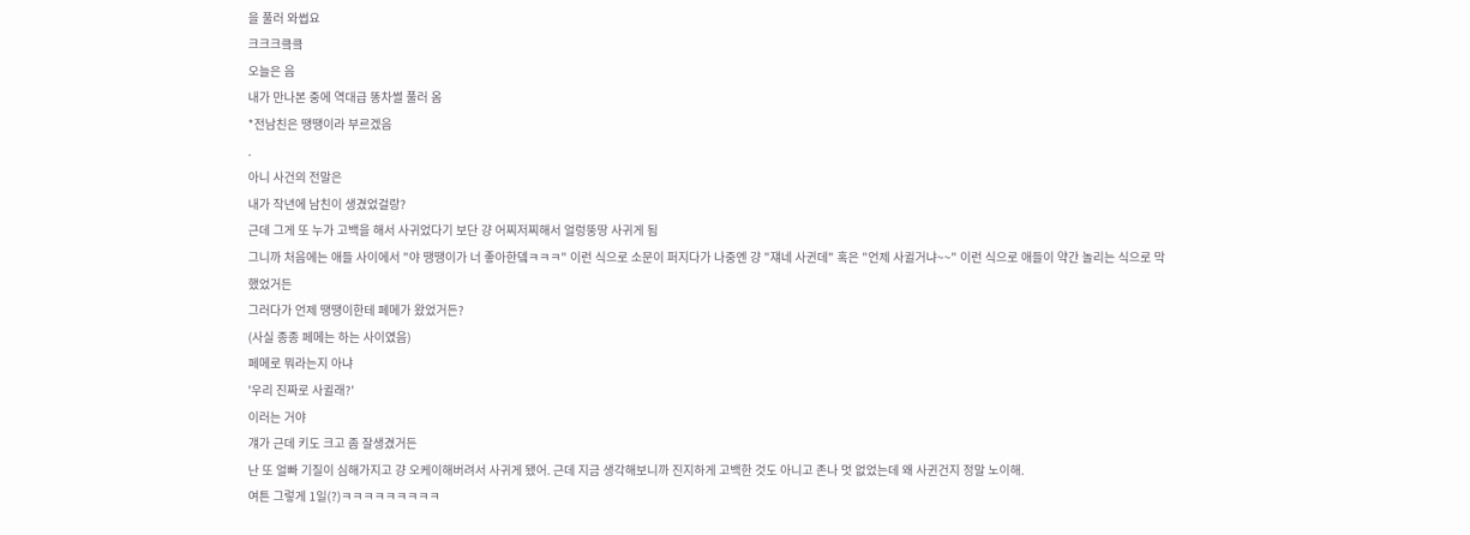을 풀러 와썹요
크크크킄킄
오늘은 음
내가 만나본 중에 역대급 똥차썰 풀러 옴
*전남친은 땡땡이라 부르겠음
.
아니 사건의 전말은
내가 작년에 남친이 생겼었걸랑?
근데 그게 또 누가 고백을 해서 사귀었다기 보단 걍 어찌저찌해서 얼렁뚱땅 사귀게 됨
그니까 처음에는 애들 사이에서 "야 땡땡이가 너 좋아한뎈ㅋㅋㅋ" 이런 식으로 소문이 퍼지다가 나중엔 걍 "쟤네 사귄데" 혹은 "언제 사귈거냐~~" 이런 식으로 애들이 약간 놀리는 식으로 막 했었거든
그러다가 언제 땡땡이한테 페메가 왔었거든?
(사실 종종 페메는 하는 사이였음)
페메로 뭐라는지 아냐
'우리 진짜로 사귈래?'
이러는 거야
걔가 근데 키도 크고 좀 잘생겼거든
난 또 얼빠 기질이 심해가지고 걍 오케이해버려서 사귀게 됐어. 근데 지금 생각해보니까 진지하게 고백한 것도 아니고 존나 멋 없었는데 왜 사귄건지 정말 노이해.
여튼 그렇게 1일(?)ㅋㅋㅋㅋㅋㅋㅋㅋㅋ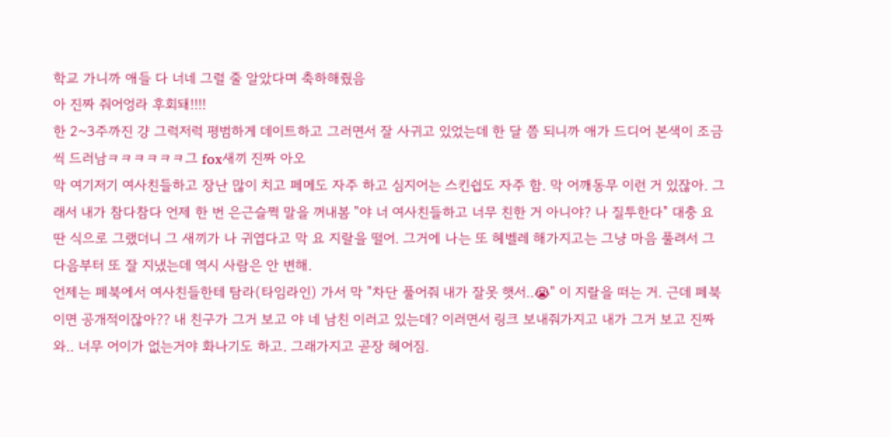학교 가니까 애들 다 너네 그럴 줄 알았다며 축하해줬음
아 진짜 줘어엉라 후회돼!!!!
한 2~3주까진 걍 그럭저럭 평범하게 데이트하고 그러면서 잘 사귀고 있었는데 한 달 쯤 되니까 애가 드디어 본색이 조금씩 드러남ㅋㅋㅋㅋㅋㅋ그 fox새끼 진짜 아오
막 여기저기 여사친들하고 장난 많이 치고 페메도 자주 하고 심지어는 스킨쉽도 자주 함. 막 어깨동무 이런 거 있잖아. 그래서 내가 참다참다 언제 한 번 은근슬쩍 말을 꺼내봄 "야 너 여사친들하고 너무 친한 거 아니야? 나 질투한다" 대충 요딴 식으로 그랬더니 그 새끼가 나 귀엽다고 막 요 지랄을 떨어. 그거에 나는 또 헤벨레 해가지고는 그냥 마음 풀려서 그 다음부터 또 잘 지냈는데 역시 사람은 안 변해.
언제는 페북에서 여사친들한테 탐라(타임라인) 가서 막 "차단 풀어줘 내가 잘못 햇서..😭" 이 지랄을 떠는 거. 근데 페북이면 공개적이잖아?? 내 친구가 그거 보고 야 네 남친 이러고 있는데? 이러면서 링크 보내줘가지고 내가 그거 보고 진짜 와.. 너무 어이가 없는거야 화나기도 하고. 그래가지고 곧장 헤어짐.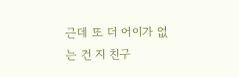근데 또 더 어이가 없는 건 지 친구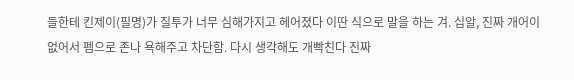들한테 킨제이(필명)가 질투가 너무 심해가지고 헤어졌다 이딴 식으로 말을 하는 겨. 십알, 진짜 개어이없어서 펨으로 존나 욕해주고 차단함. 다시 생각해도 개빡친다 진짜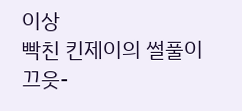이상
빡친 킨제이의 썰풀이
끄읏-